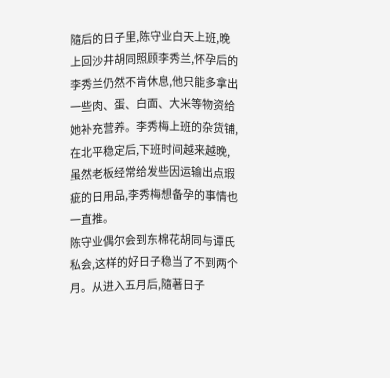隨后的日子里,陈守业白天上班,晚上回沙井胡同照顾李秀兰,怀孕后的李秀兰仍然不肯休息,他只能多拿出一些肉、蛋、白面、大米等物资给她补充营养。李秀梅上班的杂货铺,在北平稳定后,下班时间越来越晚,虽然老板经常给发些因运输出点瑕疵的日用品,李秀梅想备孕的事情也一直推。
陈守业偶尔会到东棉花胡同与谭氏私会,这样的好日子稳当了不到两个月。从进入五月后,隨著日子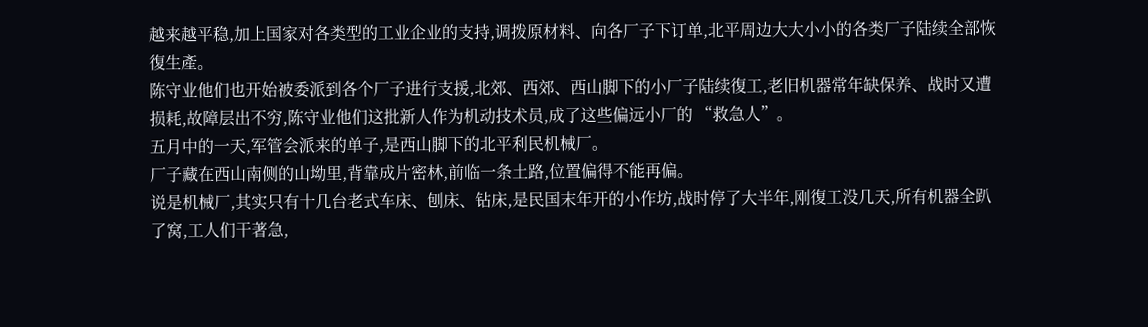越来越平稳,加上国家对各类型的工业企业的支持,调拨原材料、向各厂子下订单,北平周边大大小小的各类厂子陆续全部恢復生產。
陈守业他们也开始被委派到各个厂子进行支援,北郊、西郊、西山脚下的小厂子陆续復工,老旧机器常年缺保养、战时又遭损耗,故障层出不穷,陈守业他们这批新人作为机动技术员,成了这些偏远小厂的 “救急人”。
五月中的一天,军管会派来的单子,是西山脚下的北平利民机械厂。
厂子藏在西山南侧的山坳里,背靠成片密林,前临一条土路,位置偏得不能再偏。
说是机械厂,其实只有十几台老式车床、刨床、钻床,是民国末年开的小作坊,战时停了大半年,刚復工没几天,所有机器全趴了窝,工人们干著急,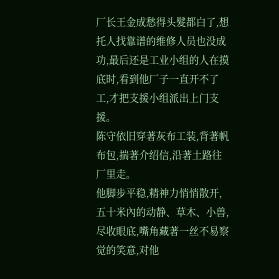厂长王金成愁得头髮都白了,想托人找靠谱的维修人员也没成功,最后还是工业小组的人在摸底时,看到他厂子一直开不了工,才把支援小组派出上门支援。
陈守依旧穿著灰布工装,背著帆布包,揣著介绍信,沿著土路往厂里走。
他脚步平稳,精神力悄悄散开,五十米內的动静、草木、小兽,尽收眼底,嘴角藏著一丝不易察觉的笑意,对他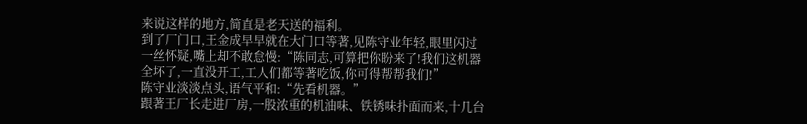来说这样的地方,简直是老天送的福利。
到了厂门口,王金成早早就在大门口等著,见陈守业年轻,眼里闪过一丝怀疑,嘴上却不敢怠慢:“陈同志,可算把你盼来了!我们这机器全坏了,一直没开工,工人们都等著吃饭,你可得帮帮我们!”
陈守业淡淡点头,语气平和:“先看机器。”
跟著王厂长走进厂房,一股浓重的机油味、铁锈味扑面而来,十几台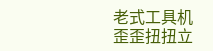老式工具机歪歪扭扭立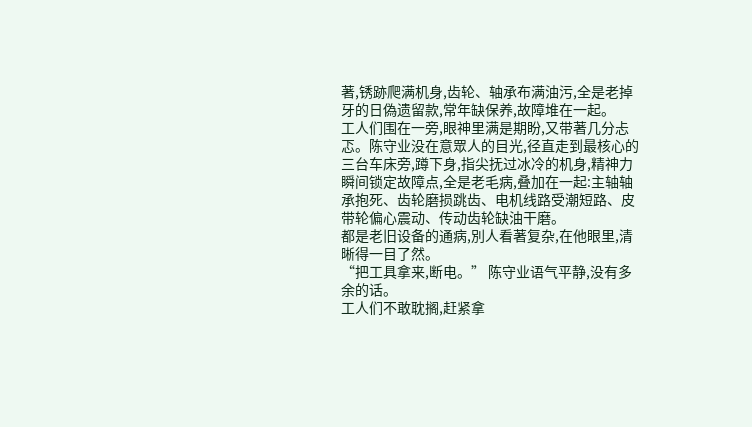著,锈跡爬满机身,齿轮、轴承布满油污,全是老掉牙的日偽遗留款,常年缺保养,故障堆在一起。
工人们围在一旁,眼神里满是期盼,又带著几分忐忑。陈守业没在意眾人的目光,径直走到最核心的三台车床旁,蹲下身,指尖抚过冰冷的机身,精神力瞬间锁定故障点,全是老毛病,叠加在一起:主轴轴承抱死、齿轮磨损跳齿、电机线路受潮短路、皮带轮偏心震动、传动齿轮缺油干磨。
都是老旧设备的通病,別人看著复杂,在他眼里,清晰得一目了然。
“把工具拿来,断电。” 陈守业语气平静,没有多余的话。
工人们不敢耽搁,赶紧拿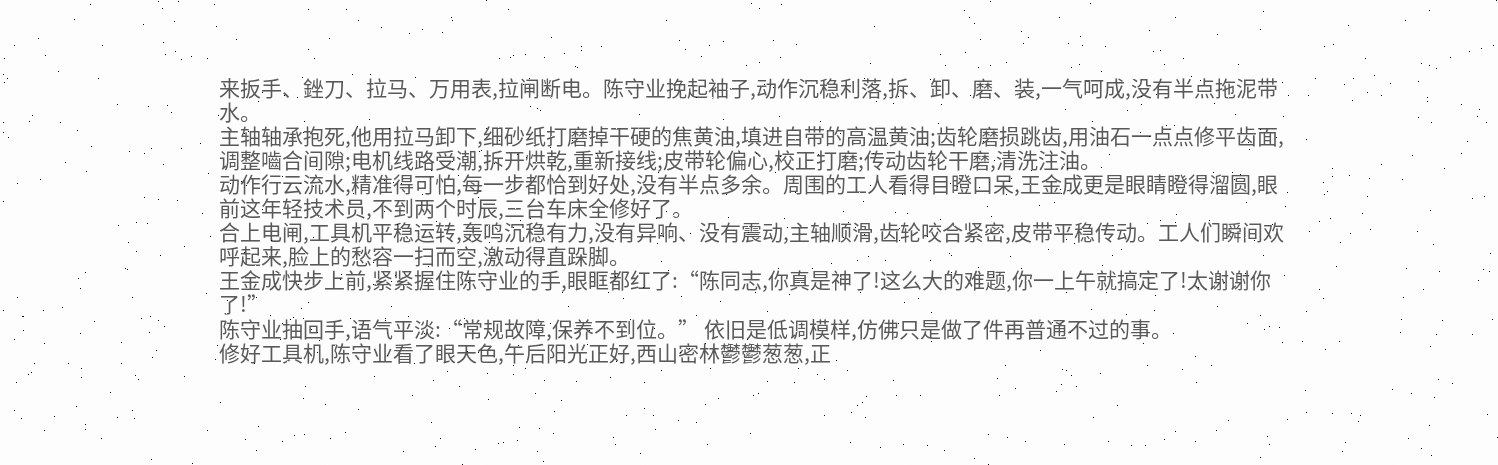来扳手、銼刀、拉马、万用表,拉闸断电。陈守业挽起袖子,动作沉稳利落,拆、卸、磨、装,一气呵成,没有半点拖泥带水。
主轴轴承抱死,他用拉马卸下,细砂纸打磨掉干硬的焦黄油,填进自带的高温黄油;齿轮磨损跳齿,用油石一点点修平齿面,调整嚙合间隙;电机线路受潮,拆开烘乾,重新接线;皮带轮偏心,校正打磨;传动齿轮干磨,清洗注油。
动作行云流水,精准得可怕,每一步都恰到好处,没有半点多余。周围的工人看得目瞪口呆,王金成更是眼睛瞪得溜圆,眼前这年轻技术员,不到两个时辰,三台车床全修好了。
合上电闸,工具机平稳运转,轰鸣沉稳有力,没有异响、没有震动,主轴顺滑,齿轮咬合紧密,皮带平稳传动。工人们瞬间欢呼起来,脸上的愁容一扫而空,激动得直跺脚。
王金成快步上前,紧紧握住陈守业的手,眼眶都红了:“陈同志,你真是神了!这么大的难题,你一上午就搞定了!太谢谢你了!”
陈守业抽回手,语气平淡:“常规故障,保养不到位。” 依旧是低调模样,仿佛只是做了件再普通不过的事。
修好工具机,陈守业看了眼天色,午后阳光正好,西山密林鬱鬱葱葱,正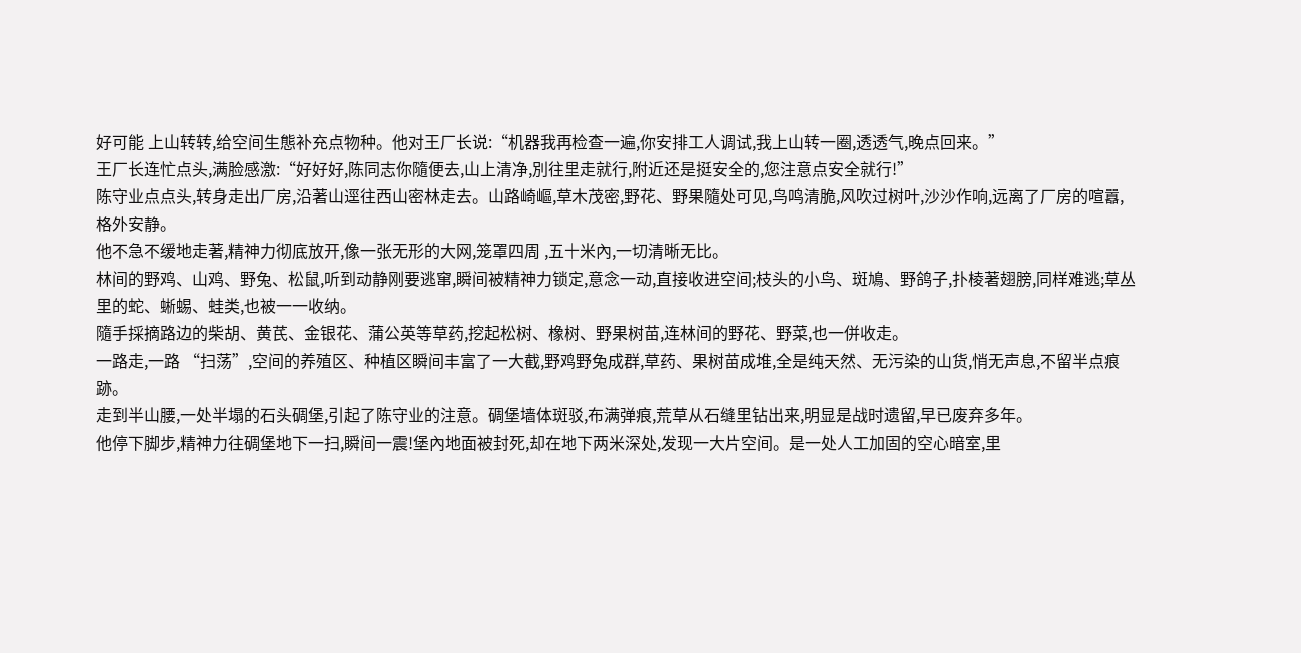好可能 上山转转,给空间生態补充点物种。他对王厂长说:“机器我再检查一遍,你安排工人调试,我上山转一圈,透透气,晚点回来。”
王厂长连忙点头,满脸感激:“好好好,陈同志你隨便去,山上清净,別往里走就行,附近还是挺安全的,您注意点安全就行!”
陈守业点点头,转身走出厂房,沿著山逕往西山密林走去。山路崎嶇,草木茂密,野花、野果隨处可见,鸟鸣清脆,风吹过树叶,沙沙作响,远离了厂房的喧囂,格外安静。
他不急不缓地走著,精神力彻底放开,像一张无形的大网,笼罩四周 ,五十米內,一切清晰无比。
林间的野鸡、山鸡、野兔、松鼠,听到动静刚要逃窜,瞬间被精神力锁定,意念一动,直接收进空间;枝头的小鸟、斑鳩、野鸽子,扑棱著翅膀,同样难逃;草丛里的蛇、蜥蜴、蛙类,也被一一收纳。
隨手採摘路边的柴胡、黄芪、金银花、蒲公英等草药,挖起松树、橡树、野果树苗,连林间的野花、野菜,也一併收走。
一路走,一路 “扫荡”,空间的养殖区、种植区瞬间丰富了一大截,野鸡野兔成群,草药、果树苗成堆,全是纯天然、无污染的山货,悄无声息,不留半点痕跡。
走到半山腰,一处半塌的石头碉堡,引起了陈守业的注意。碉堡墙体斑驳,布满弹痕,荒草从石缝里钻出来,明显是战时遗留,早已废弃多年。
他停下脚步,精神力往碉堡地下一扫,瞬间一震!堡內地面被封死,却在地下两米深处,发现一大片空间。是一处人工加固的空心暗室,里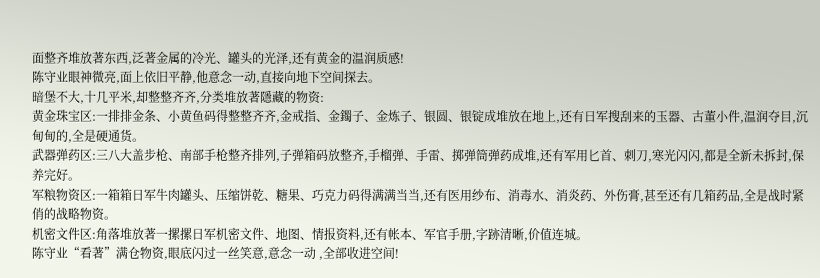面整齐堆放著东西,泛著金属的冷光、罐头的光泽,还有黄金的温润质感!
陈守业眼神微亮,面上依旧平静,他意念一动,直接向地下空间探去。
暗堡不大,十几平米,却整整齐齐,分类堆放著隱藏的物资:
黄金珠宝区:一排排金条、小黄鱼码得整整齐齐,金戒指、金鐲子、金炼子、银圆、银锭成堆放在地上,还有日军搜刮来的玉器、古董小件,温润夺目,沉甸甸的,全是硬通货。
武器弹药区:三八大盖步枪、南部手枪整齐排列,子弹箱码放整齐,手榴弹、手雷、掷弹筒弹药成堆,还有军用匕首、刺刀,寒光闪闪,都是全新未拆封,保养完好。
军粮物资区:一箱箱日军牛肉罐头、压缩饼乾、糖果、巧克力码得满满当当,还有医用纱布、消毒水、消炎药、外伤膏,甚至还有几箱药品,全是战时紧俏的战略物资。
机密文件区:角落堆放著一摞摞日军机密文件、地图、情报资料,还有帐本、军官手册,字跡清晰,价值连城。
陈守业“看著”满仓物资,眼底闪过一丝笑意,意念一动 ,全部收进空间!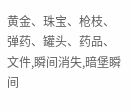黄金、珠宝、枪枝、弹药、罐头、药品、文件,瞬间消失,暗堡瞬间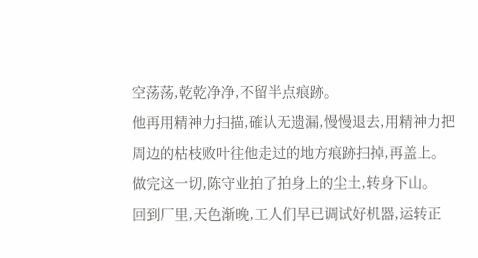空荡荡,乾乾净净,不留半点痕跡。
他再用精神力扫描,確认无遗漏,慢慢退去,用精神力把周边的枯枝败叶往他走过的地方痕跡扫掉,再盖上。
做完这一切,陈守业拍了拍身上的尘土,转身下山。
回到厂里,天色渐晚,工人们早已调试好机器,运转正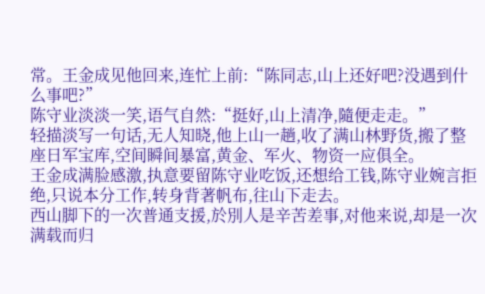常。王金成见他回来,连忙上前:“陈同志,山上还好吧?没遇到什么事吧?”
陈守业淡淡一笑,语气自然:“挺好,山上清净,隨便走走。”
轻描淡写一句话,无人知晓,他上山一趟,收了满山林野货,搬了整座日军宝库,空间瞬间暴富,黄金、军火、物资一应俱全。
王金成满脸感激,执意要留陈守业吃饭,还想给工钱,陈守业婉言拒绝,只说本分工作,转身背著帆布,往山下走去。
西山脚下的一次普通支援,於別人是辛苦差事,对他来说,却是一次满载而归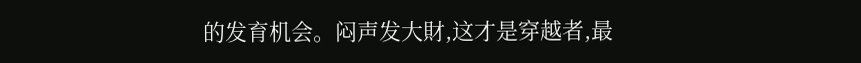的发育机会。闷声发大財,这才是穿越者,最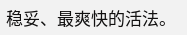稳妥、最爽快的活法。